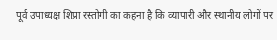पूर्व उपाध्यक्ष शिप्रा रस्तोगी का कहना है कि व्यापारी और स्थानीय लोगों पर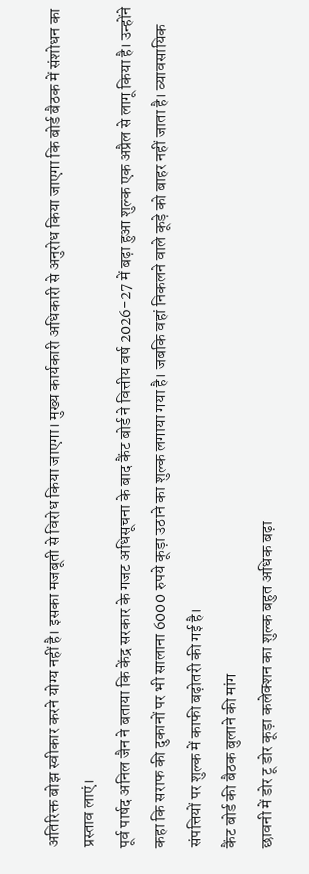अतिरिक्त बोझ स्वीकार करने योग्य नहीं है। इसका मजबूती से विरोध किया जाएगा। मुख्य कार्यकारी अधिकारी से अनुरोध किया जाएगा कि बोर्ड बैठक में संशोधन का प्रस्ताव लाएं।
पूर्व पार्षद अनिल जैन ने बताया कि केंद्र सरकार के गजट अधिसूचना के बाद कैंट बोर्ड ने वित्तीय वर्ष 2026-27 में बढ़ा हुआ शुल्क एक अप्रैल से लागू किया है। उन्होंने कहा कि सराफ की दुकानों पर भी सालाना 6000 रुपये कूड़ा उठाने का शुल्क लगाया गया है। जबकि वहां निकलने वाले कूड़े को बाहर नहीं जाता है। व्यावसायिक संपत्तियों पर शुल्क में काफी बढ़ोतरी की गई है।
कैंट बोर्ड की बैठक बुलाने की मांग
छावनी में डोर टू डोर कूड़ा कलेक्शन का शुल्क बहुत अधिक बढ़ा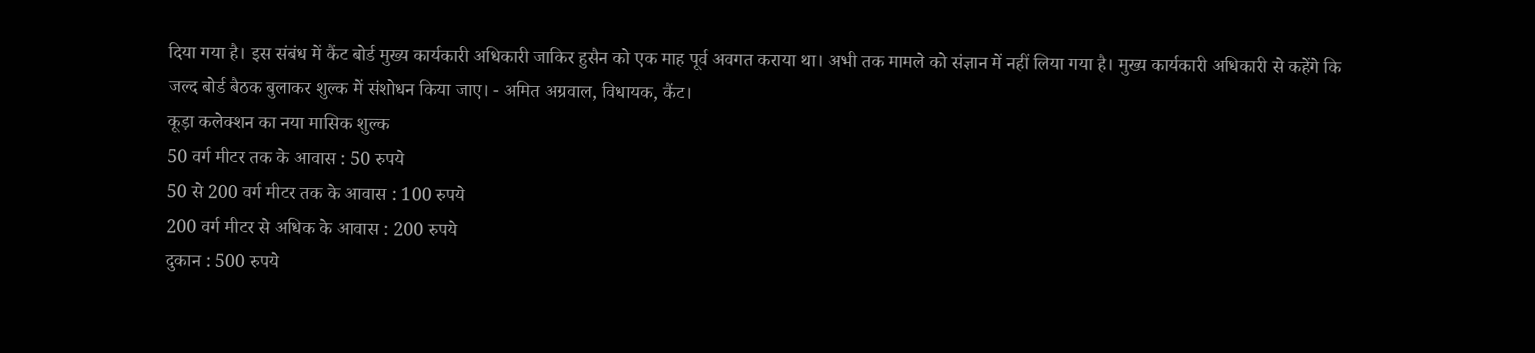दिया गया है। इस संबंध में कैंट बोर्ड मुख्य कार्यकारी अधिकारी जाकिर हुसैन को एक माह पूर्व अवगत कराया था। अभी तक मामले को संज्ञान में नहीं लिया गया है। मुख्य कार्यकारी अधिकारी से कहेंगे कि जल्द बोर्ड बैठक बुलाकर शुल्क में संशोधन किया जाए। - अमित अग्रवाल, विधायक, कैंट।
कूड़ा कलेक्शन का नया मासिक शुल्क
50 वर्ग मीटर तक के आवास : 50 रुपये
50 से 200 वर्ग मीटर तक के आवास : 100 रुपये
200 वर्ग मीटर से अधिक के आवास : 200 रुपये
दुकान : 500 रुपये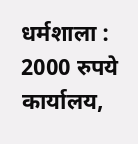धर्मशाला : 2000 रुपये
कार्यालय,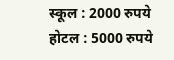स्कूल : 2000 रुपये
होटल : 5000 रुपये